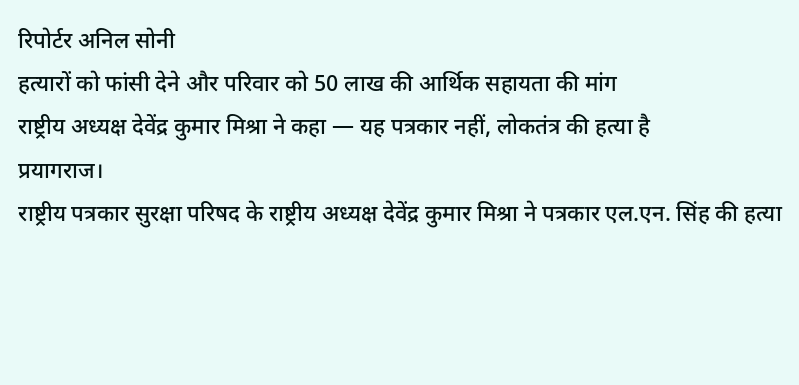रिपोर्टर अनिल सोनी
हत्यारों को फांसी देने और परिवार को 50 लाख की आर्थिक सहायता की मांग
राष्ट्रीय अध्यक्ष देवेंद्र कुमार मिश्रा ने कहा — यह पत्रकार नहीं, लोकतंत्र की हत्या है
प्रयागराज।
राष्ट्रीय पत्रकार सुरक्षा परिषद के राष्ट्रीय अध्यक्ष देवेंद्र कुमार मिश्रा ने पत्रकार एल.एन. सिंह की हत्या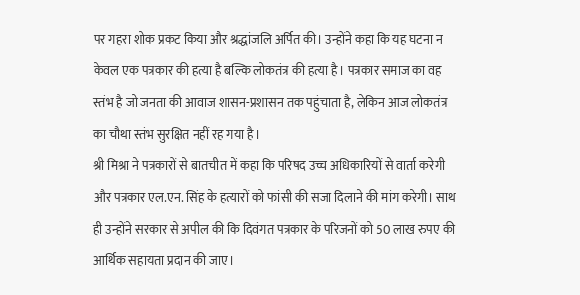पर गहरा शोक प्रकट किया और श्रद्धांजलि अर्पित की। उन्होंने कहा कि यह घटना न केवल एक पत्रकार की हत्या है बल्कि लोकतंत्र की हत्या है। पत्रकार समाज का वह स्तंभ है जो जनता की आवाज शासन-प्रशासन तक पहुंचाता है, लेकिन आज लोकतंत्र का चौथा स्तंभ सुरक्षित नहीं रह गया है।
श्री मिश्रा ने पत्रकारों से बातचीत में कहा कि परिषद उच्च अधिकारियों से वार्ता करेगी और पत्रकार एल.एन. सिंह के हत्यारों को फांसी की सजा दिलाने की मांग करेगी। साथ ही उन्होंने सरकार से अपील की कि दिवंगत पत्रकार के परिजनों को 50 लाख रुपए की आर्थिक सहायता प्रदान की जाए।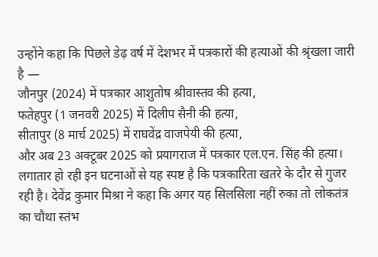उन्होंने कहा कि पिछले डेढ़ वर्ष में देशभर में पत्रकारों की हत्याओं की श्रृंखला जारी है —
जौनपुर (2024) में पत्रकार आशुतोष श्रीवास्तव की हत्या,
फतेहपुर (1 जनवरी 2025) में दिलीप सैनी की हत्या,
सीतापुर (8 मार्च 2025) में राघवेंद्र वाजपेयी की हत्या,
और अब 23 अक्टूबर 2025 को प्रयागराज में पत्रकार एल.एन. सिंह की हत्या।
लगातार हो रही इन घटनाओं से यह स्पष्ट है कि पत्रकारिता खतरे के दौर से गुजर रही है। देवेंद्र कुमार मिश्रा ने कहा कि अगर यह सिलसिला नहीं रुका तो लोकतंत्र का चौथा स्तंभ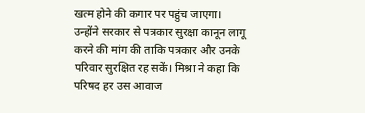खत्म होने की कगार पर पहुंच जाएगा।
उन्होंने सरकार से पत्रकार सुरक्षा कानून लागू करने की मांग की ताकि पत्रकार और उनके परिवार सुरक्षित रह सकें। मिश्रा ने कहा कि परिषद हर उस आवाज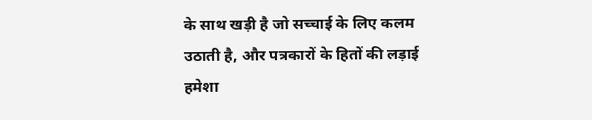के साथ खड़ी है जो सच्चाई के लिए कलम उठाती है, और पत्रकारों के हितों की लड़ाई हमेशा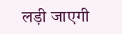लड़ी जाएगी